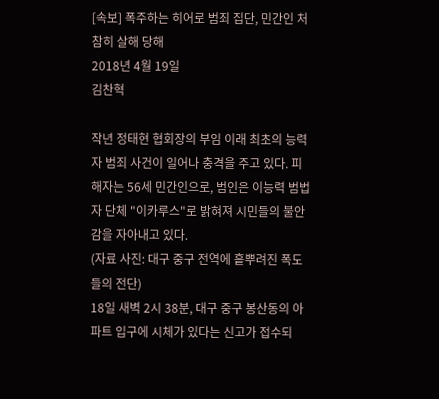[속보] 폭주하는 히어로 범죄 집단, 민간인 처참히 살해 당해
2018년 4월 19일
김찬혁

작년 정태현 협회장의 부임 이래 최초의 능력자 범죄 사건이 일어나 충격을 주고 있다. 피해자는 56세 민간인으로, 범인은 이능력 범법자 단체 "이카루스"로 밝혀져 시민들의 불안감을 자아내고 있다.
(자료 사진: 대구 중구 전역에 흩뿌려진 폭도들의 전단)
18일 새벽 2시 38분, 대구 중구 봉산동의 아파트 입구에 시체가 있다는 신고가 접수되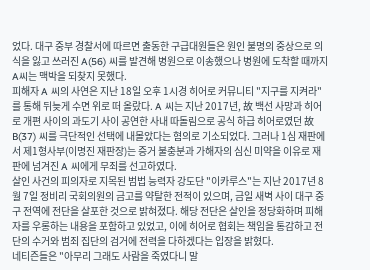었다. 대구 중부 경찰서에 따르면 출동한 구급대원들은 원인 불명의 중상으로 의식을 잃고 쓰러진 A(56) 씨를 발견해 병원으로 이송했으나 병원에 도착할 때까지 A씨는 맥박을 되찾지 못했다.
피해자 A 씨의 사연은 지난 18일 오후 1시경 히어로 커뮤니티 "지구를 지켜라"를 통해 뒤늦게 수면 위로 떠 올랐다. A 씨는 지난 2017년, 故 백선 사망과 히어로 개편 사이의 과도기 사이 공연한 사내 따돌림으로 공식 하급 히어로였던 故 B(37) 씨를 극단적인 선택에 내몰았다는 혐의로 기소되었다. 그러나 1심 재판에서 제1형사부(이명진 재판장)는 증거 불충분과 가해자의 심신 미약을 이유로 재판에 넘겨진 A 씨에게 무죄를 선고하였다.
살인 사건의 피의자로 지목된 범법 능력자 강도단 "이카루스"는 지난 2017년 8월 7일 정비리 국회의원의 금고를 약탈한 전적이 있으며, 금일 새벽 사이 대구 중구 전역에 전단을 살포한 것으로 밝혀졌다. 해당 전단은 살인을 정당화하며 피해자를 우롱하는 내용을 포함하고 있었고, 이에 히어로 협회는 책임을 통감하고 전단의 수거와 범죄 집단의 검거에 전력을 다하겠다는 입장을 밝혔다.
네티즌들은 "아무리 그래도 사람을 죽였다니 말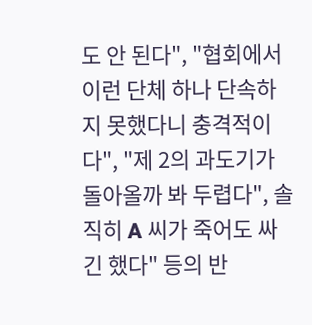도 안 된다", "협회에서 이런 단체 하나 단속하지 못했다니 충격적이다", "제 2의 과도기가 돌아올까 봐 두렵다", 솔직히 A 씨가 죽어도 싸긴 했다" 등의 반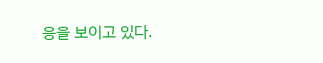응을 보이고 있다.